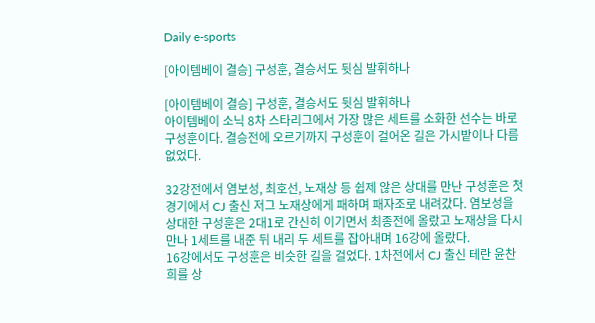Daily e-sports

[아이템베이 결승] 구성훈, 결승서도 뒷심 발휘하나

[아이템베이 결승] 구성훈, 결승서도 뒷심 발휘하나
아이템베이 소닉 8차 스타리그에서 가장 많은 세트를 소화한 선수는 바로 구성훈이다. 결승전에 오르기까지 구성훈이 걸어온 길은 가시밭이나 다름 없었다.

32강전에서 염보성, 최호선, 노재상 등 쉽제 않은 상대를 만난 구성훈은 첫 경기에서 CJ 출신 저그 노재상에게 패하며 패자조로 내려갔다. 염보성을 상대한 구성훈은 2대1로 간신히 이기면서 최종전에 올랐고 노재상을 다시 만나 1세트를 내준 뒤 내리 두 세트를 잡아내며 16강에 올랐다.
16강에서도 구성훈은 비슷한 길을 걸었다. 1차전에서 CJ 출신 테란 윤찬희를 상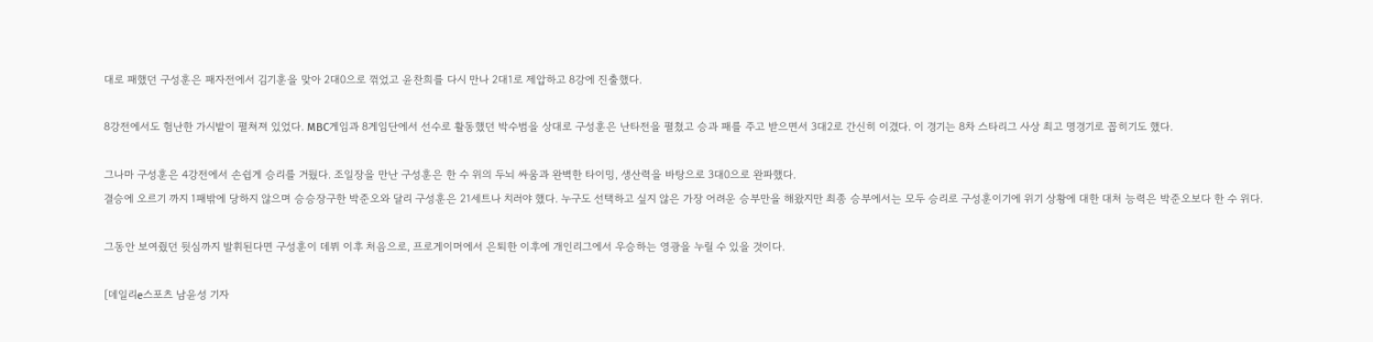대로 패했던 구성훈은 패자전에서 김기훈을 맞아 2대0으로 꺾었고 윤찬희를 다시 만나 2대1로 제압하고 8강에 진출했다.

8강전에서도 험난한 가시밭이 펼쳐져 있었다. MBC게임과 8게임단에서 선수로 활동했던 박수범을 상대로 구성훈은 난타전을 펼쳤고 승과 패를 주고 받으면서 3대2로 간신히 이겼다. 이 경기는 8차 스타리그 사상 최고 명경기로 꼽히기도 했다.

그나마 구성훈은 4강전에서 손쉽게 승리를 거뒀다. 조일장을 만난 구성훈은 한 수 위의 두뇌 싸움과 완벽한 타이밍, 생산력을 바탕으로 3대0으로 완파했다.
결승에 오르기 까지 1패밖에 당하지 않으며 승승장구한 박준오와 달리 구성훈은 21세트나 치러야 했다. 누구도 선택하고 싶지 않은 가장 어려운 승부만을 해왔지만 최종 승부에서는 모두 승리로 구성훈이기에 위기 상황에 대한 대처 능력은 박준오보다 한 수 위다.

그동안 보여줬던 뒷심까지 발휘된다면 구성훈이 데뷔 이후 처음으로, 프로게이머에서 은퇴한 이후에 개인리그에서 우승하는 영광을 누릴 수 있을 것이다.

[데일리e스포츠 남윤성 기자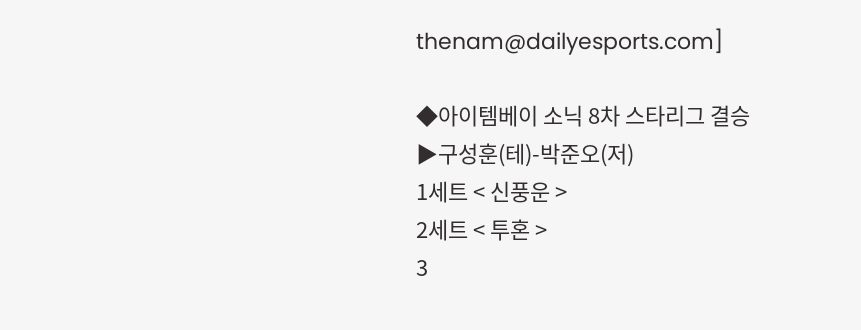thenam@dailyesports.com]

◆아이템베이 소닉 8차 스타리그 결승
▶구성훈(테)-박준오(저)
1세트 < 신풍운 >
2세트 < 투혼 >
3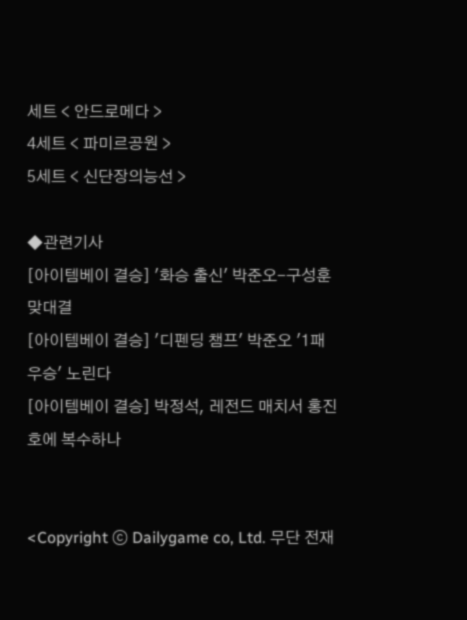세트 < 안드로메다 >
4세트 < 파미르공원 >
5세트 < 신단장의능선 >

◆관련기사
[아이템베이 결승] '화승 출신' 박준오-구성훈 맞대결
[아이템베이 결승] '디펜딩 챔프' 박준오 '1패 우승' 노린다
[아이템베이 결승] 박정석, 레전드 매치서 홍진호에 복수하나


<Copyright ⓒ Dailygame co, Ltd. 무단 전재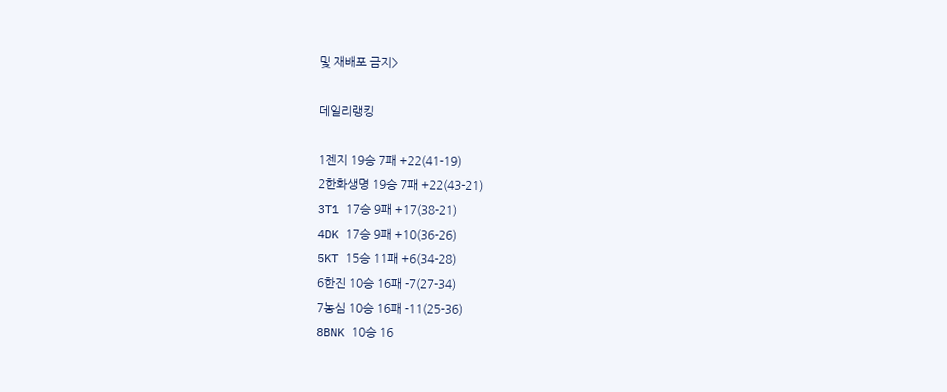및 재배포 금지>

데일리랭킹

1젠지 19승 7패 +22(41-19)
2한화생명 19승 7패 +22(43-21)
3T1 17승 9패 +17(38-21)
4DK 17승 9패 +10(36-26)
5KT 15승 11패 +6(34-28)
6한진 10승 16패 -7(27-34)
7농심 10승 16패 -11(25-36)
8BNK 10승 16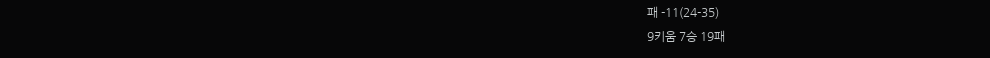패 -11(24-35)
9키움 7승 19패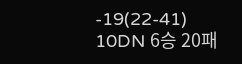-19(22-41)
10DN 6승 20패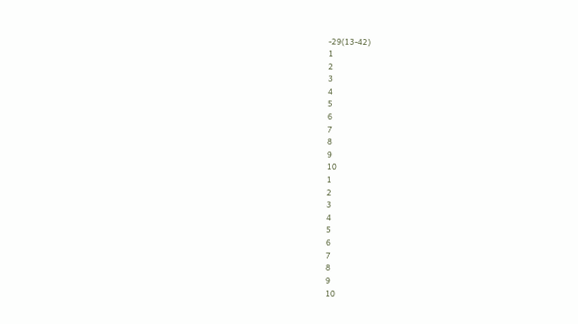-29(13-42)
1
2
3
4
5
6
7
8
9
10
1
2
3
4
5
6
7
8
9
10